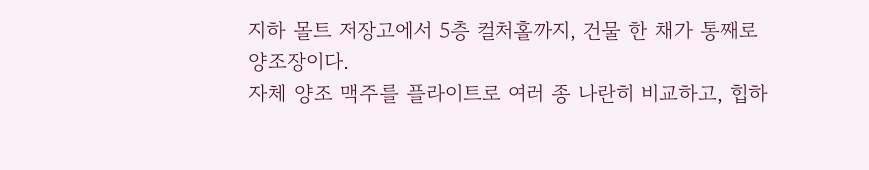지하 몰트 저장고에서 5층 컬처홀까지, 건물 한 채가 통째로 양조장이다.
자체 양조 맥주를 플라이트로 여러 종 나란히 비교하고, 힙하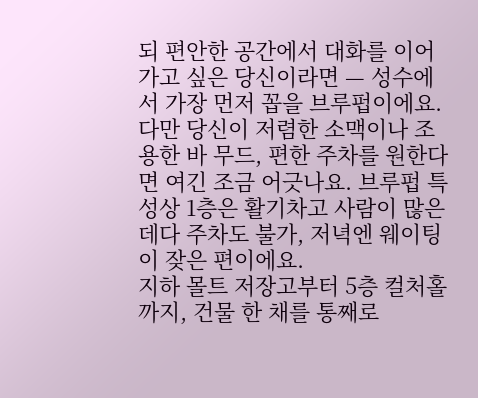되 편안한 공간에서 대화를 이어가고 싶은 당신이라면 — 성수에서 가장 먼저 꼽을 브루펍이에요.
다만 당신이 저렴한 소맥이나 조용한 바 무드, 편한 주차를 원한다면 여긴 조금 어긋나요. 브루펍 특성상 1층은 활기차고 사람이 많은 데다 주차도 불가, 저녁엔 웨이팅이 잦은 편이에요.
지하 몰트 저장고부터 5층 컬처홀까지, 건물 한 채를 통째로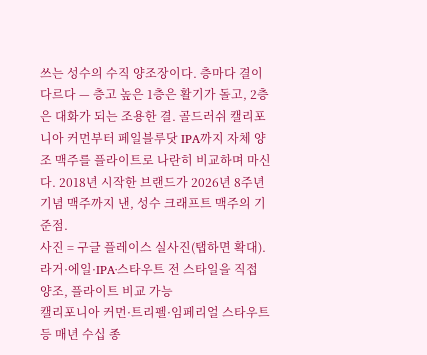쓰는 성수의 수직 양조장이다. 층마다 결이 다르다 — 층고 높은 1층은 활기가 돌고, 2층은 대화가 되는 조용한 결. 골드러쉬 캘리포니아 커먼부터 페일블루닷 IPA까지 자체 양조 맥주를 플라이트로 나란히 비교하며 마신다. 2018년 시작한 브랜드가 2026년 8주년 기념 맥주까지 낸, 성수 크래프트 맥주의 기준점.
사진 = 구글 플레이스 실사진(탭하면 확대).
라거·에일·IPA·스타우트 전 스타일을 직접 양조, 플라이트 비교 가능
캘리포니아 커먼·트리펠·임페리얼 스타우트 등 매년 수십 종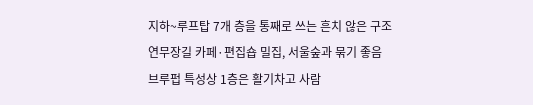지하~루프탑 7개 층을 통째로 쓰는 흔치 않은 구조
연무장길 카페·편집숍 밀집, 서울숲과 묶기 좋음
브루펍 특성상 1층은 활기차고 사람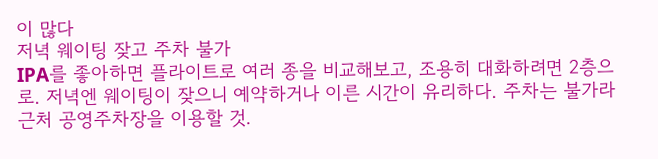이 많다
저녁 웨이팅 잦고 주차 불가
IPA를 좋아하면 플라이트로 여러 종을 비교해보고, 조용히 대화하려면 2층으로. 저녁엔 웨이팅이 잦으니 예약하거나 이른 시간이 유리하다. 주차는 불가라 근처 공영주차장을 이용할 것.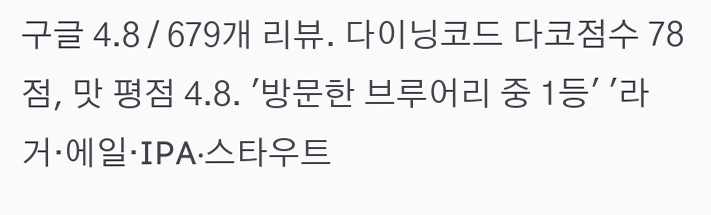구글 4.8 / 679개 리뷰. 다이닝코드 다코점수 78점, 맛 평점 4.8. '방문한 브루어리 중 1등' '라거·에일·IPA·스타우트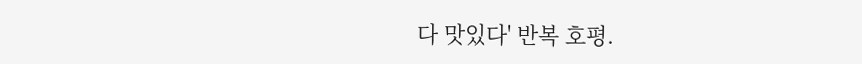다 맛있다' 반복 호평.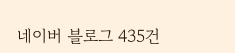네이버 블로그 435건